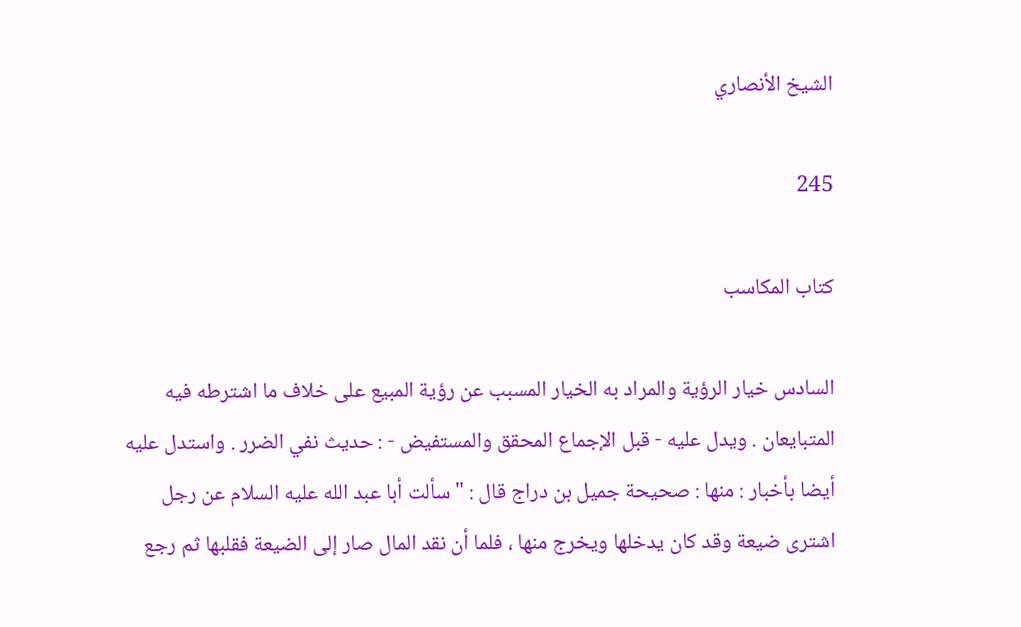الشيخ الأنصاري

245

كتاب المكاسب

السادس خيار الرؤية والمراد به الخيار المسبب عن رؤية المبيع على خلاف ما اشترطه فيه المتبايعان . ويدل عليه - قبل الإجماع المحقق والمستفيض - : حديث نفي الضرر . واستدل عليه أيضا بأخبار : منها : صحيحة جميل بن دراج قال : " سألت أبا عبد الله عليه السلام عن رجل اشترى ضيعة وقد كان يدخلها ويخرج منها ، فلما أن نقد المال صار إلى الضيعة فقلبها ثم رجع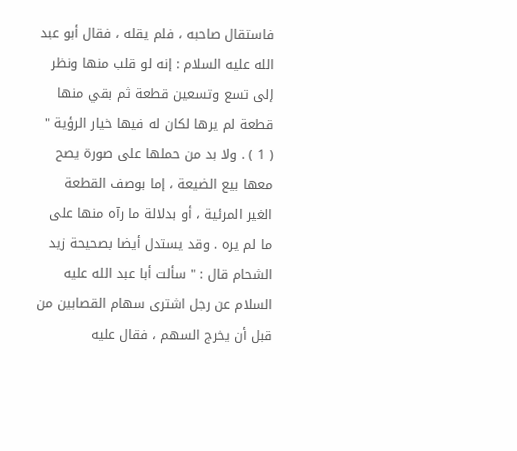فاستقال صاحبه ، فلم يقله ، فقال أبو عبد الله عليه السلام : إنه لو قلب منها ونظر إلى تسع وتسعين قطعة ثم بقي منها قطعة لم يرها لكان له فيها خيار الرؤية " ( 1 ) . ولا بد من حملها على صورة يصح معها بيع الضيعة ، إما بوصف القطعة الغير المرئية ، أو بدلالة ما رآه منها على ما لم يره . وقد يستدل أيضا بصحيحة زيد الشحام قال : " سألت أبا عبد الله عليه السلام عن رجل اشترى سهام القصابين من قبل أن يخرج السهم ، فقال عليه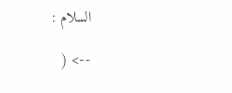السلام :

--> (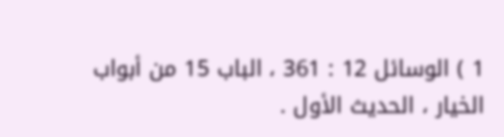1 ) الوسائل 12 : 361 ، الباب 15 من أبواب الخيار ، الحديث الأول .